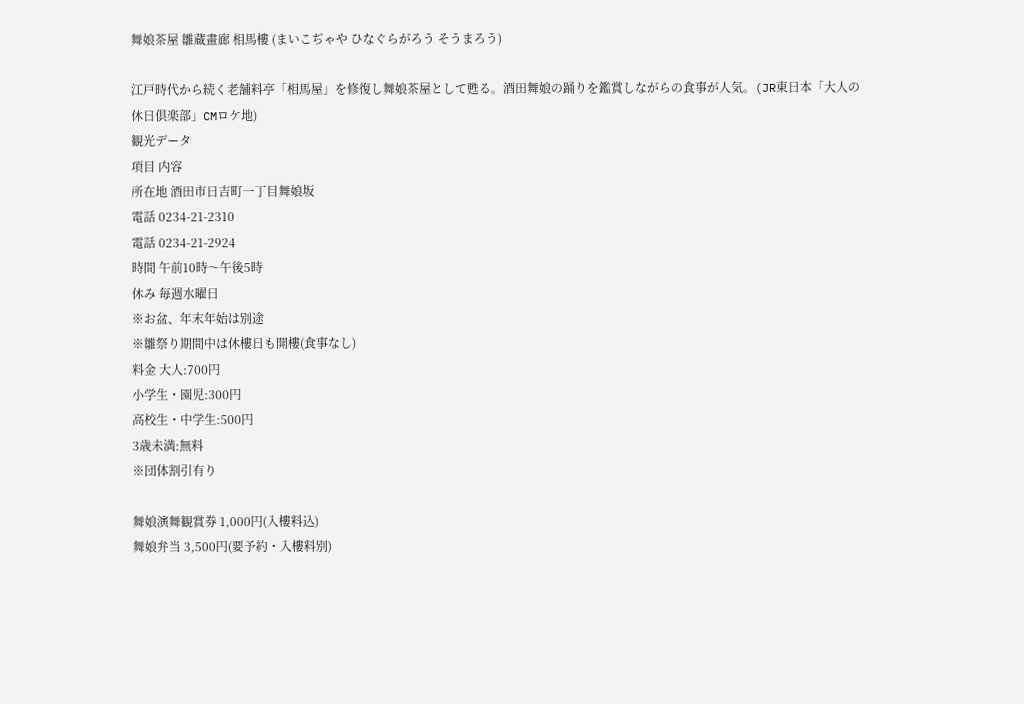舞娘茶屋 雛蔵畫廊 相馬樓 (まいこぢゃや ひなぐらがろう そうまろう)

江戸時代から続く老舗料亭「相馬屋」を修復し舞娘茶屋として甦る。酒田舞娘の踊りを鑑賞しながらの食事が人気。(JR東日本「大人の休日倶楽部」CMロケ地)
観光データ
項目 内容
所在地 酒田市日吉町一丁目舞娘坂
電話 0234-21-2310
電話 0234-21-2924
時間 午前10時〜午後5時
休み 毎週水曜日
※お盆、年末年始は別途
※雛祭り期間中は休樓日も開樓(食事なし)
料金 大人:700円
小学生・園児:300円
高校生・中学生:500円
3歳未満:無料
※団体割引有り

舞娘演舞観賞券 1,000円(入樓料込)
舞娘弁当 3,500円(要予約・入樓料別)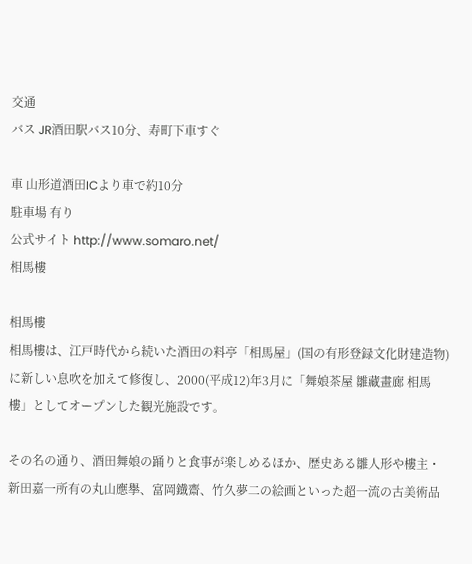交通
バス JR酒田駅バス10分、寿町下車すぐ

車 山形道酒田ICより車で約10分
駐車場 有り
公式サイト http://www.somaro.net/
相馬樓

相馬樓
相馬樓は、江戸時代から続いた酒田の料亭「相馬屋」(国の有形登録文化財建造物)に新しい息吹を加えて修復し、2000(平成12)年3月に「舞娘茶屋 雛藏畫廊 相馬樓」としてオープンした観光施設です。

その名の通り、酒田舞娘の踊りと食事が楽しめるほか、歴史ある雛人形や樓主・新田嘉一所有の丸山應擧、富岡鐡齋、竹久夢二の絵画といった超一流の古美術品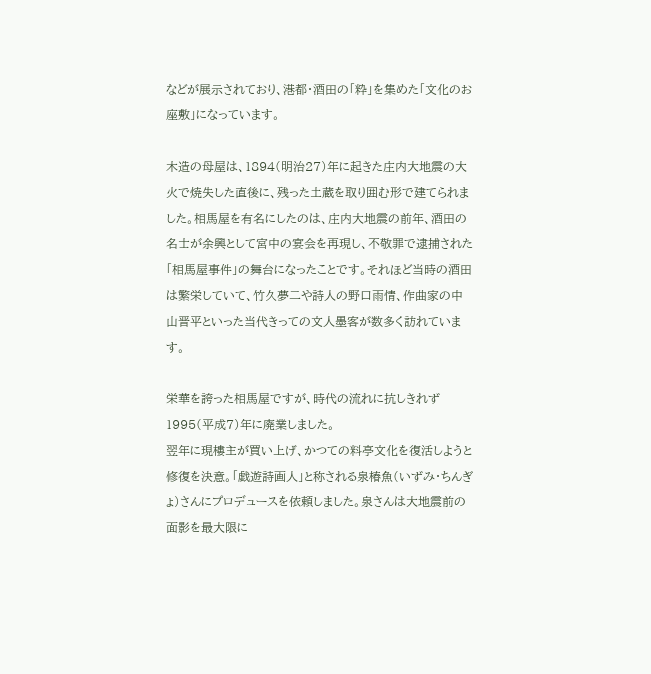などが展示されており、港都・酒田の「粋」を集めた「文化のお座敷」になっています。

木造の母屋は、1894(明治27)年に起きた庄内大地震の大火で焼失した直後に、残った土蔵を取り囲む形で建てられました。相馬屋を有名にしたのは、庄内大地震の前年、酒田の名士が余興として宮中の宴会を再現し、不敬罪で逮捕された「相馬屋事件」の舞台になったことです。それほど当時の酒田は繁栄していて、竹久夢二や詩人の野口雨情、作曲家の中山晋平といった当代きっての文人墨客が数多く訪れています。

栄華を誇った相馬屋ですが、時代の流れに抗しきれず1995(平成7)年に廃業しました。
翌年に現樓主が買い上げ、かつての料亭文化を復活しようと修復を決意。「戯遊詩画人」と称される泉椿魚(いずみ・ちんぎょ)さんにプロデュースを依頼しました。泉さんは大地震前の面影を最大限に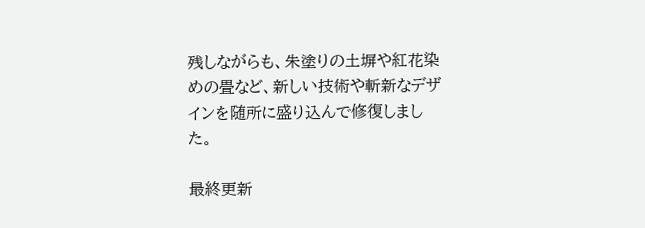残しながらも、朱塗りの土塀や紅花染めの畳など、新しい技術や斬新なデザインを随所に盛り込んで修復しました。

最終更新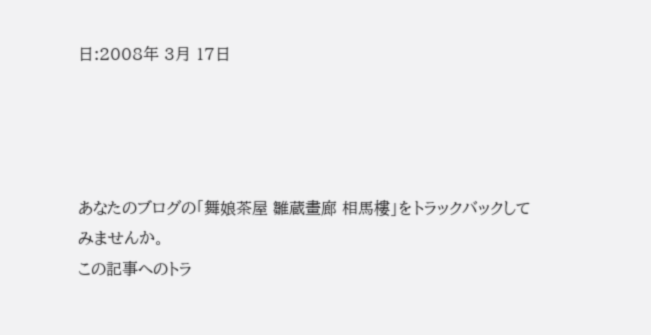日:2008年 3月 17日




あなたのブログの「舞娘茶屋 雛蔵畫廊 相馬樓」をトラックバックしてみませんか。
この記事へのトラ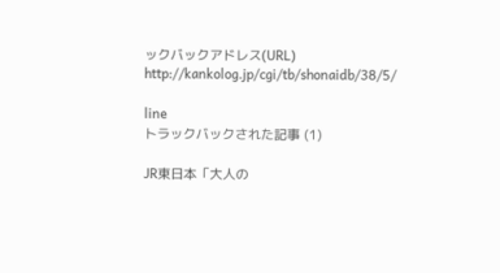ックバックアドレス(URL)
http://kankolog.jp/cgi/tb/shonaidb/38/5/

line
トラックバックされた記事 (1)

JR東日本「大人の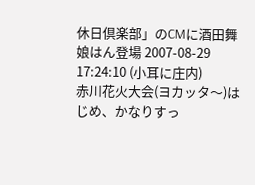休日倶楽部」のCMに酒田舞娘はん登場 2007-08-29 17:24:10 (小耳に庄内)
赤川花火大会(ヨカッタ〜)はじめ、かなりすっ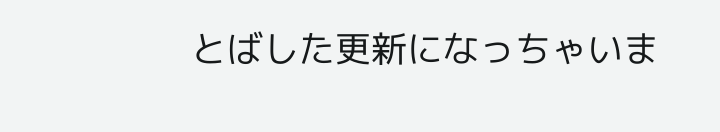とばした更新になっちゃいま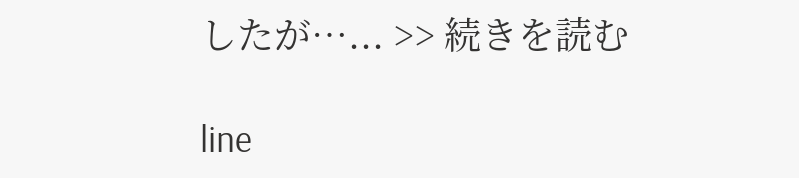したが…... >> 続きを読む

line